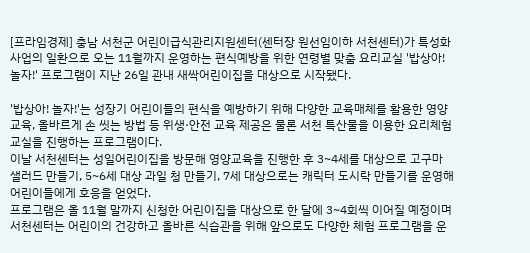[프라임경제] 충남 서천군 어린이급식관리지원센터(센터장 원선임이하 서천센터)가 특성화 사업의 일환으로 오는 11월까지 운영하는 편식예방을 위한 연령별 맞춤 요리교실 '밥상아! 놀자!' 프로그램이 지난 26일 관내 새싹어린이집을 대상으로 시작됐다.

'밥상아! 놀자!'는 성장기 어린이들의 편식을 예방하기 위해 다양한 교육매체를 활용한 영양교육, 올바르게 손 씻는 방법 등 위생·안전 교육 제공은 물론 서천 특산물을 이용한 요리체험 교실을 진행하는 프로그램이다.
이날 서천센터는 성일어린이집을 방문해 영양교육을 진행한 후 3~4세를 대상으로 고구마 샐러드 만들기, 5~6세 대상 과일 청 만들기, 7세 대상으로는 캐릭터 도시락 만들기를 운영해 어린이들에게 호응을 얻었다.
프로그램은 올 11월 말까지 신청한 어린이집을 대상으로 한 달에 3~4회씩 이어질 예정이며 서천센터는 어린이의 건강하고 올바른 식습관을 위해 앞으로도 다양한 체험 프로그램을 운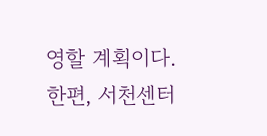영할 계획이다.
한편, 서천센터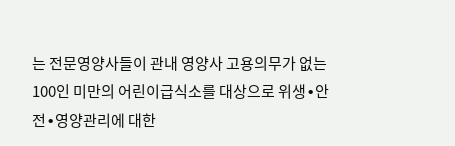는 전문영양사들이 관내 영양사 고용의무가 없는 100인 미만의 어린이급식소를 대상으로 위생∙안전∙영양관리에 대한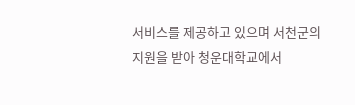서비스를 제공하고 있으며 서천군의 지원을 받아 청운대학교에서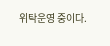위탁운영 중이다.